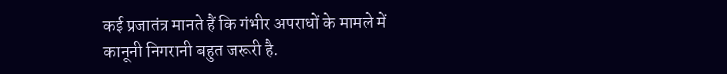कई प्रजातंत्र मानते हैं कि गंभीर अपराधों के मामले में कानूनी निगरानी बहुत जरूरी है.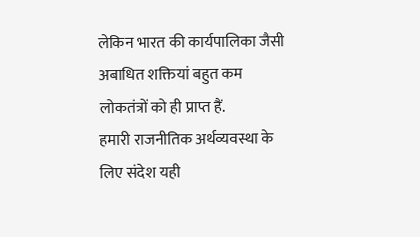लेकिन भारत की कार्यपालिका जैसी अबाधित शक्तियां बहुत कम लोकतंत्रों को ही प्राप्त हैं.
हमारी राजनीतिक अर्थव्यवस्था के लिए संदेश यही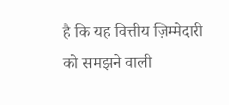है कि यह वित्तीय ज़िम्मेदारी को समझने वाली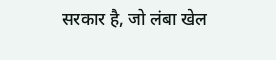सरकार है, जो लंबा खेल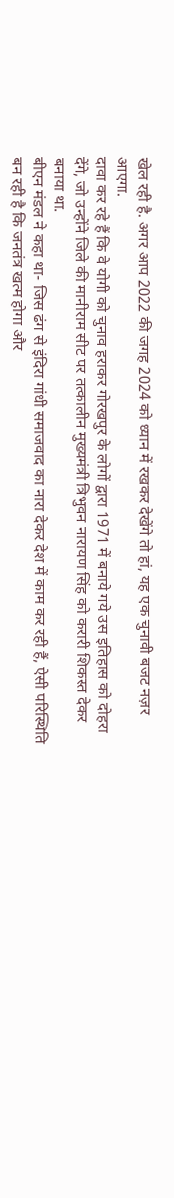खेल रही है. अगर आप 2022 की जगह 2024 को ध्यान में रखकर देखेंगे तो हां, यह एक चुनावी बजट नज़र आएगा.
दावा कर रहे हैं कि वे योगी को चुनाव हराकर गोरखपुर के लोगों द्वारा 1971 में बनाये गये उस इतिहास को दोहरा देंगे, जो उन्होंने जिले की मानीराम सीट पर तत्कालीन मुख्यमंत्री त्रिभुवन नारायण सिंह को करारी शिकस्त देकर बनाया था.
बीएन मंडल ने कहा था- जिस ढंग से इंदिरा गांधी समाजवाद का नारा देकर देश में काम कर रही हैं, ऐसी परिस्थिति बन रही है कि जनतंत्र खत्म होगा और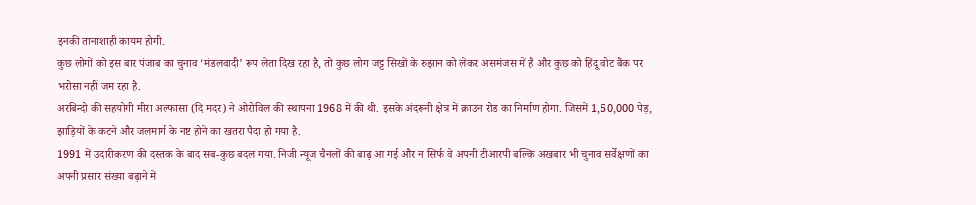इनकी तानाशाही कायम होगी.
कुछ लोगों को इस बार पंजाब का चुनाव ‘मंडलवादी’ रूप लेता दिख रहा है, तो कुछ लोग जट्ट सिखों के रुझान को लेकर असमंजस में है और कुछ को हिंदू वोट बैंक पर भरोसा नहीं जम रहा है.
अरबिन्दो की सहयोगी मीरा अल्फासा (दि मदर) ने ओरोविल की स्थापना 1968 में की थी. इसके अंदरूनी क्षेत्र में क्राउन रोड का निर्माण होगा. जिसमें 1,50,000 पेड़, झाड़ियों के कटने और जलमार्ग के नष्ट होने का खतरा पैदा हो गया है.
1991 में उदारीकरण की दस्तक के बाद सब-कुछ बदल गया. निजी न्यूज चैनलों की बाढ़ आ गई और न सिर्फ वे अपनी टीआरपी बल्कि अखबार भी चुनाव सर्वेक्षणों का अपनी प्रसार संख्या बढ़ाने में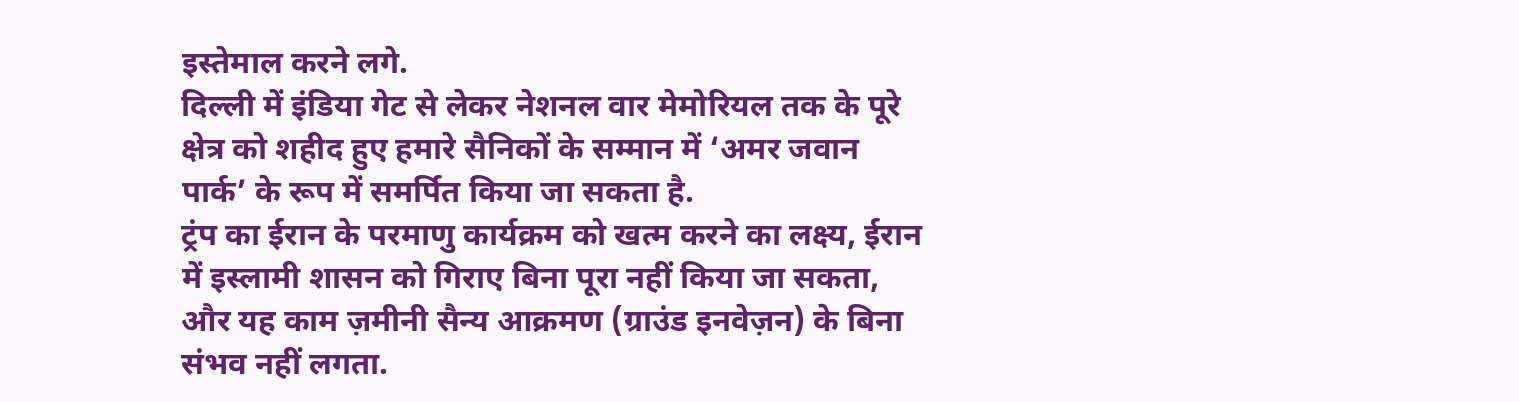इस्तेमाल करने लगे.
दिल्ली में इंडिया गेट से लेकर नेशनल वार मेमोरियल तक के पूरे क्षेत्र को शहीद हुए हमारे सैनिकों के सम्मान में ‘अमर जवान पार्क’ के रूप में समर्पित किया जा सकता है.
ट्रंप का ईरान के परमाणु कार्यक्रम को खत्म करने का लक्ष्य, ईरान में इस्लामी शासन को गिराए बिना पूरा नहीं किया जा सकता, और यह काम ज़मीनी सैन्य आक्रमण (ग्राउंड इनवेज़न) के बिना संभव नहीं लगता.